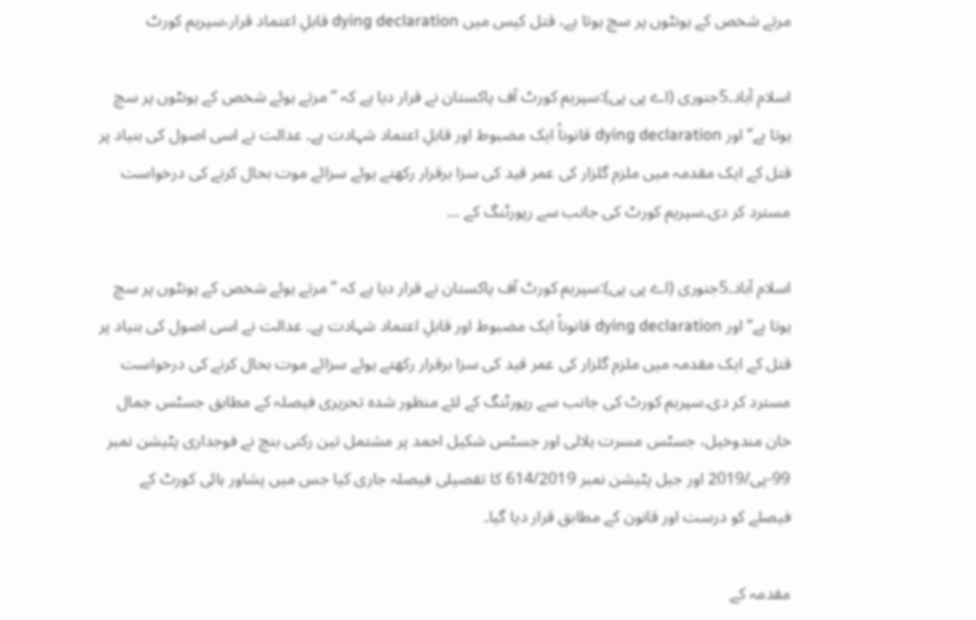مرتے شخص کے ہونٹوں پر سچ ہوتا ہے، قتل کیس میں dying declaration قابلِ اعتماد قرار،سپریم کورٹ

اسلام آباد۔5جنوری (اے پی پی):سپریم کورٹ آف پاکستان نے قرار دیا ہے کہ ’’مرتے ہوئے شخص کے ہونٹوں پر سچ ہوتا ہے‘‘ اور dying declaration قانوناً ایک مضبوط اور قابلِ اعتماد شہادت ہے۔ عدالت نے اسی اصول کی بنیاد پر قتل کے ایک مقدمہ میں ملزم گلزار کی عمر قید کی سزا برقرار رکھتے ہوئے سزائے موت بحال کرنے کی درخواست مسترد کر دی۔سپریم کورٹ کی جانب سے رپورٹنگ کے …

اسلام آباد۔5جنوری (اے پی پی):سپریم کورٹ آف پاکستان نے قرار دیا ہے کہ ’’مرتے ہوئے شخص کے ہونٹوں پر سچ ہوتا ہے‘‘ اور dying declaration قانوناً ایک مضبوط اور قابلِ اعتماد شہادت ہے۔ عدالت نے اسی اصول کی بنیاد پر قتل کے ایک مقدمہ میں ملزم گلزار کی عمر قید کی سزا برقرار رکھتے ہوئے سزائے موت بحال کرنے کی درخواست مسترد کر دی۔سپریم کورٹ کی جانب سے رپورٹنگ کے لئے منظور شدہ تحریری فیصلہ کے مطابق جسٹس جمال خان مندوخیل، جسٹس مسرت ہلالی اور جسٹس شکیل احمد پر مشتمل تین رکنی بنچ نے فوجداری پٹیشن نمبر 99-پی/2019 اور جیل پٹیشن نمبر 614/2019 کا تفصیلی فیصلہ جاری کیا جس میں پشاور ہائی کورٹ کے فیصلے کو درست اور قانون کے مطابق قرار دیا گیا۔

مقدمہ کے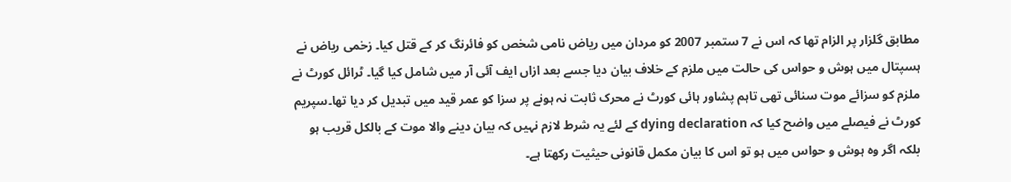مطابق گلزار پر الزام تھا کہ اس نے 7 ستمبر 2007 کو مردان میں ریاض نامی شخص کو فائرنگ کر کے قتل کیا۔ زخمی ریاض نے ہسپتال میں ہوش و حواس کی حالت میں ملزم کے خلاف بیان دیا جسے بعد ازاں ایف آئی آر میں شامل کیا گیا۔ ٹرائل کورٹ نے ملزم کو سزائے موت سنائی تھی تاہم پشاور ہائی کورٹ نے محرک ثابت نہ ہونے پر سزا کو عمر قید میں تبدیل کر دیا تھا۔سپریم کورٹ نے فیصلے میں واضح کیا کہ dying declaration کے لئے یہ شرط لازم نہیں کہ بیان دینے والا موت کے بالکل قریب ہو بلکہ اگر وہ ہوش و حواس میں ہو تو اس کا بیان مکمل قانونی حیثیت رکھتا ہے۔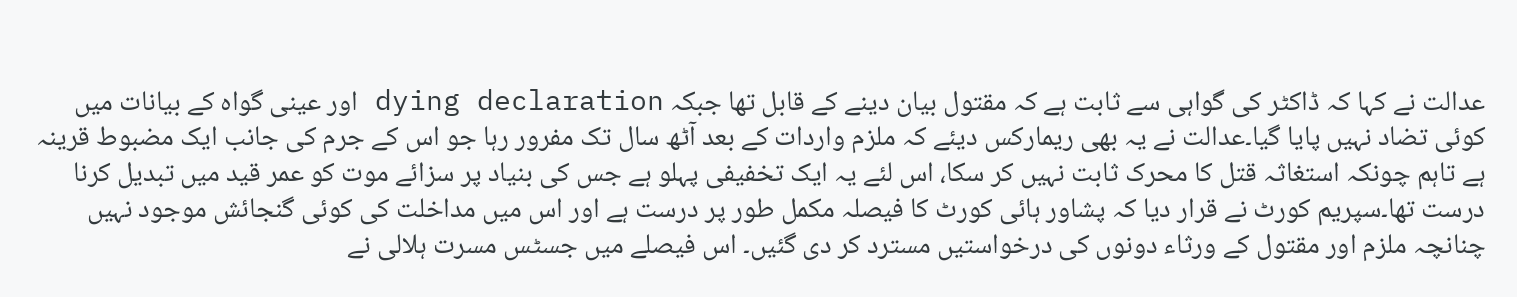عدالت نے کہا کہ ڈاکٹر کی گواہی سے ثابت ہے کہ مقتول بیان دینے کے قابل تھا جبکہ dying declaration اور عینی گواہ کے بیانات میں کوئی تضاد نہیں پایا گیا۔عدالت نے یہ بھی ریمارکس دیئے کہ ملزم واردات کے بعد آٹھ سال تک مفرور رہا جو اس کے جرم کی جانب ایک مضبوط قرینہ ہے تاہم چونکہ استغاثہ قتل کا محرک ثابت نہیں کر سکا، اس لئے یہ ایک تخفیفی پہلو ہے جس کی بنیاد پر سزائے موت کو عمر قید میں تبدیل کرنا درست تھا۔سپریم کورٹ نے قرار دیا کہ پشاور ہائی کورٹ کا فیصلہ مکمل طور پر درست ہے اور اس میں مداخلت کی کوئی گنجائش موجود نہیں چنانچہ ملزم اور مقتول کے ورثاء دونوں کی درخواستیں مسترد کر دی گئیں۔ اس فیصلے میں جسٹس مسرت ہلالی نے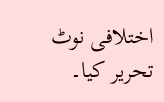اختلافی نوٹ تحریر کیا۔